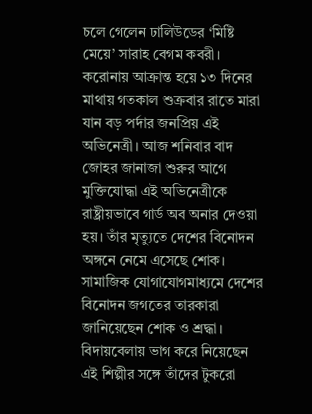চলে গেলেন ঢালিউডের ‘মিষ্টি মেয়ে’ সারাহ বেগম কবরী। করোনায় আক্রান্ত হয়ে ১৩ দিনের মাথায় গতকাল শুক্রবার রাতে মারা যান বড় পর্দার জনপ্রিয় এই অভিনেত্রী। আজ শনিবার বাদ জোহর জানাজা শুরুর আগে মুক্তিযোদ্ধা এই অভিনেত্রীকে রাষ্ট্রীয়ভাবে গার্ড অব অনার দেওয়া হয়। তাঁর মৃত্যুতে দেশের বিনোদন অঙ্গনে নেমে এসেছে শোক। সামাজিক যোগাযোগমাধ্যমে দেশের বিনোদন জগতের তারকারা জানিয়েছেন শোক ও শ্রদ্ধা। বিদায়বেলায় ভাগ করে নিয়েছেন এই শিল্পীর সঙ্গে তাঁদের টুকরো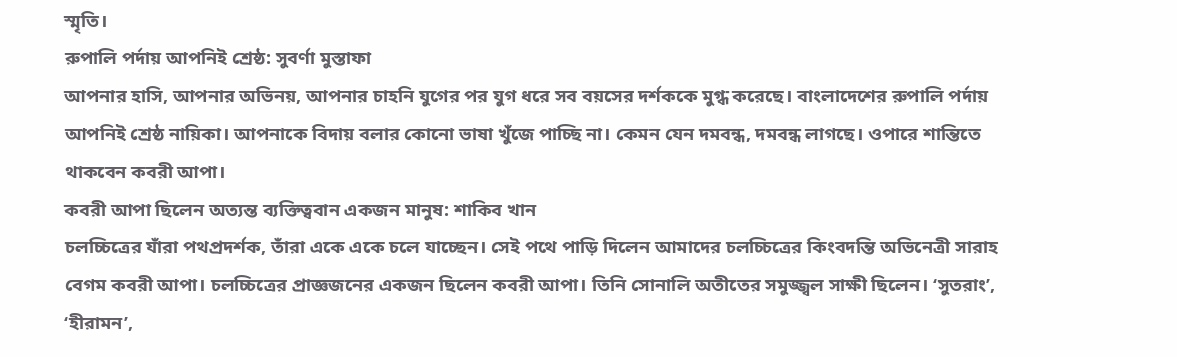স্মৃতি।
রুপালি পর্দায় আপনিই শ্রেষ্ঠ: সুবর্ণা মুস্তাফা
আপনার হাসি, আপনার অভিনয়, আপনার চাহনি যুগের পর যুগ ধরে সব বয়সের দর্শককে মুগ্ধ করেছে। বাংলাদেশের রুপালি পর্দায় আপনিই শ্রেষ্ঠ নায়িকা। আপনাকে বিদায় বলার কোনো ভাষা খুঁজে পাচ্ছি না। কেমন যেন দমবন্ধ, দমবন্ধ লাগছে। ওপারে শান্তিতে থাকবেন কবরী আপা।
কবরী আপা ছিলেন অত্যন্ত ব্যক্তিত্ববান একজন মানুষ: শাকিব খান
চলচ্চিত্রের যাঁরা পথপ্রদর্শক, তাঁরা একে একে চলে যাচ্ছেন। সেই পথে পাড়ি দিলেন আমাদের চলচ্চিত্রের কিংবদন্তি অভিনেত্রী সারাহ বেগম কবরী আপা। চলচ্চিত্রের প্রাজ্ঞজনের একজন ছিলেন কবরী আপা। তিনি সোনালি অতীতের সমুজ্জ্বল সাক্ষী ছিলেন। ‘সুতরাং’, ‘হীরামন’,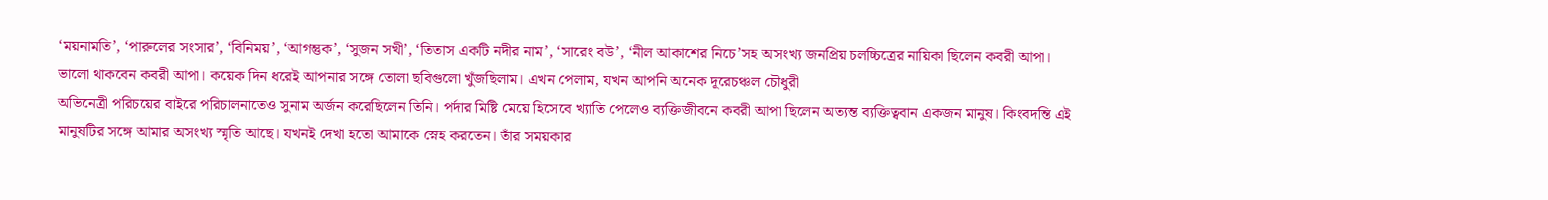‘ময়নামতি’, ‘পারুলের সংসার’, ‘বিনিময়’, ‘আগন্তুক’, ‘সুজন সখী’, ‘তিতাস একটি নদীর নাম’, ‘সারেং বউ’, ‘নীল আকাশের নিচে’সহ অসংখ্য জনপ্রিয় চলচ্চিত্রের নায়িকা ছিলেন কবরী আপা।
ভালো থাকবেন কবরী আপা। কয়েক দিন ধরেই আপনার সঙ্গে তোলা ছবিগুলো খুঁজছিলাম। এখন পেলাম, যখন আপনি অনেক দূরেচঞ্চল চৌধুরী
অভিনেত্রী পরিচয়ের বাইরে পরিচালনাতেও সুনাম অর্জন করেছিলেন তিনি। পর্দার মিষ্টি মেয়ে হিসেবে খ্যাতি পেলেও ব্যক্তিজীবনে কবরী আপা ছিলেন অত্যন্ত ব্যক্তিত্ববান একজন মানুষ। কিংবদন্তি এই মানুষটির সঙ্গে আমার অসংখ্য স্মৃতি আছে। যখনই দেখা হতো আমাকে স্নেহ করতেন। তাঁর সময়কার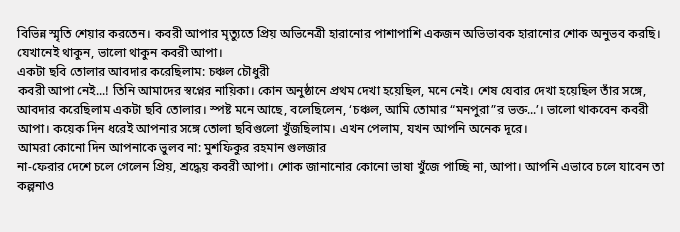বিভিন্ন স্মৃতি শেয়ার করতেন। কবরী আপার মৃত্যুতে প্রিয় অভিনেত্রী হারানোর পাশাপাশি একজন অভিভাবক হারানোর শোক অনুভব করছি। যেখানেই থাকুন, ভালো থাকুন কবরী আপা।
একটা ছবি তোলার আবদার করেছিলাম: চঞ্চল চৌধুরী
কবরী আপা নেই...! তিনি আমাদের স্বপ্নের নায়িকা। কোন অনুষ্ঠানে প্রথম দেখা হয়েছিল, মনে নেই। শেষ যেবার দেখা হয়েছিল তাঁর সঙ্গে, আবদার করেছিলাম একটা ছবি তোলার। স্পষ্ট মনে আছে, বলেছিলেন, ‘চঞ্চল, আমি তোমার “মনপুরা”র ভক্ত...’। ভালো থাকবেন কবরী আপা। কয়েক দিন ধরেই আপনার সঙ্গে তোলা ছবিগুলো খুঁজছিলাম। এখন পেলাম, যখন আপনি অনেক দূরে।
আমরা কোনো দিন আপনাকে ভুলব না: মুশফিকুর রহমান গুলজার
না-ফেরার দেশে চলে গেলেন প্রিয়, শ্রদ্ধেয় কবরী আপা। শোক জানানোর কোনো ভাষা খুঁজে পাচ্ছি না, আপা। আপনি এভাবে চলে যাবেন তা কল্পনাও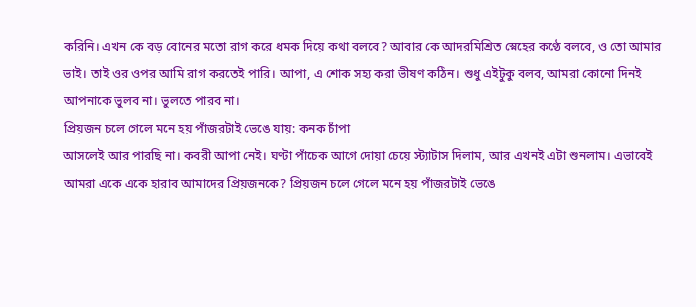করিনি। এখন কে বড় বোনের মতো রাগ করে ধমক দিয়ে কথা বলবে? আবার কে আদরমিশ্রিত স্নেহের কণ্ঠে বলবে, ও তো আমার ভাই। তাই ওর ওপর আমি রাগ করতেই পারি। আপা, এ শোক সহ্য করা ভীষণ কঠিন। শুধু এইটুকু বলব, আমরা কোনো দিনই আপনাকে ভুলব না। ভুলতে পারব না।
প্রিয়জন চলে গেলে মনে হয় পাঁজরটাই ভেঙে যায়: কনক চাঁপা
আসলেই আর পারছি না। কবরী আপা নেই। ঘণ্টা পাঁচেক আগে দোয়া চেয়ে স্ট্যাটাস দিলাম, আর এখনই এটা শুনলাম। এভাবেই আমরা একে একে হারাব আমাদের প্রিয়জনকে? প্রিয়জন চলে গেলে মনে হয় পাঁজরটাই ভেঙে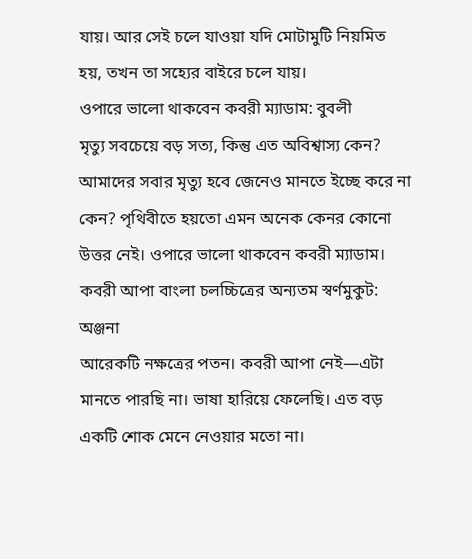যায়। আর সেই চলে যাওয়া যদি মোটামুটি নিয়মিত হয়, তখন তা সহ্যের বাইরে চলে যায়।
ওপারে ভালো থাকবেন কবরী ম্যাডাম: বুবলী
মৃত্যু সবচেয়ে বড় সত্য, কিন্তু এত অবিশ্বাস্য কেন? আমাদের সবার মৃত্যু হবে জেনেও মানতে ইচ্ছে করে না কেন? পৃথিবীতে হয়তো এমন অনেক কেনর কোনো উত্তর নেই। ওপারে ভালো থাকবেন কবরী ম্যাডাম।
কবরী আপা বাংলা চলচ্চিত্রের অন্যতম স্বর্ণমুকুট: অঞ্জনা
আরেকটি নক্ষত্রের পতন। কবরী আপা নেই—এটা মানতে পারছি না। ভাষা হারিয়ে ফেলেছি। এত বড় একটি শোক মেনে নেওয়ার মতো না।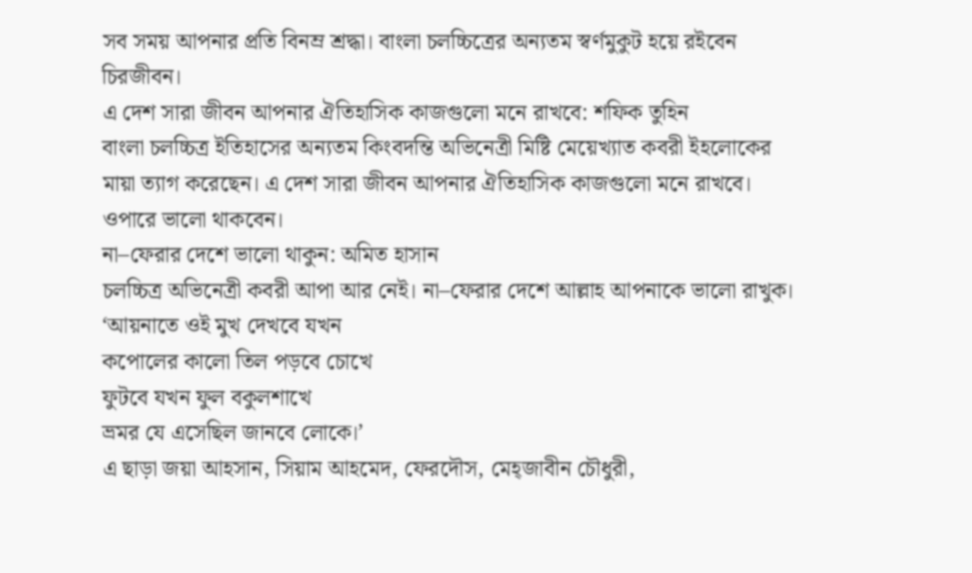সব সময় আপনার প্রতি বিনম্র শ্রদ্ধা। বাংলা চলচ্চিত্রের অন্যতম স্বর্ণমুকুট হয়ে রইবেন চিরজীবন।
এ দেশ সারা জীবন আপনার ঐতিহাসিক কাজগুলো মনে রাখবে: শফিক তুহিন
বাংলা চলচ্চিত্র ইতিহাসের অন্যতম কিংবদন্তি অভিনেত্রী মিষ্টি মেয়েখ্যাত কবরী ইহলোকের মায়া ত্যাগ করেছেন। এ দেশ সারা জীবন আপনার ঐতিহাসিক কাজগুলো মনে রাখবে। ওপারে ভালো থাকবেন।
না–ফেরার দেশে ভালো থাকুন: অমিত হাসান
চলচ্চিত্র অভিনেত্রী কবরী আপা আর নেই। না–ফেরার দেশে আল্লাহ আপনাকে ভালো রাখুক।
‘আয়নাতে ওই মুখ দেখবে যখন
কপোলের কালো তিল পড়বে চোখে
ফুটবে যখন ফুল বকুলশাখে
ভ্রমর যে এসেছিল জানবে লোকে।’
এ ছাড়া জয়া আহসান, সিয়াম আহমেদ, ফেরদৌস, মেহ্জাবীন চৌধুরী,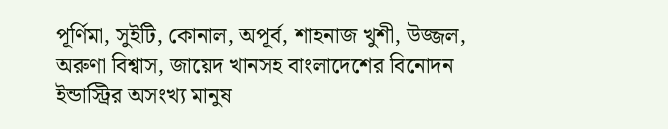পূর্ণিমা, সুইটি, কোনাল, অপূর্ব, শাহনাজ খুশী, উজ্জল, অরুণা বিশ্বাস, জায়েদ খানসহ বাংলাদেশের বিনোদন ইন্ডাস্ট্রির অসংখ্য মানুষ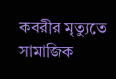কবরীর মৃত্যুতে সামাজিক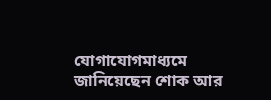যোগাযোগমাধ্যমে জানিয়েছেন শোক আর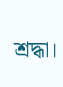শ্রদ্ধা।